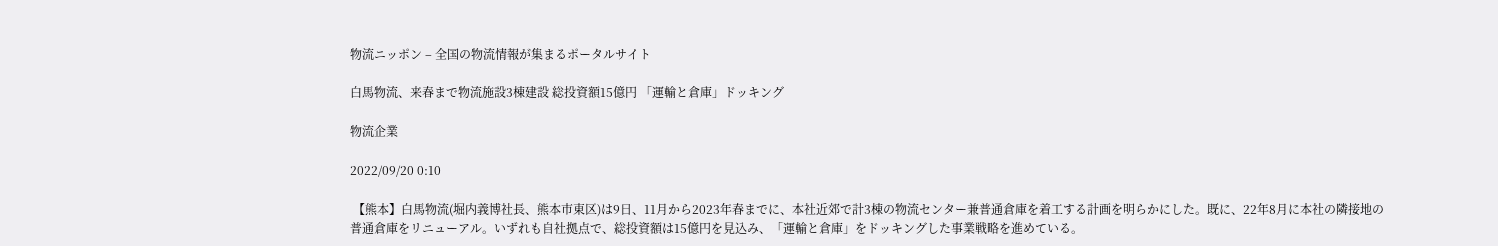物流ニッポン – 全国の物流情報が集まるポータルサイト

白馬物流、来春まで物流施設3棟建設 総投資額15億円 「運輸と倉庫」ドッキング

物流企業

2022/09/20 0:10

 【熊本】白馬物流(堀内義博社長、熊本市東区)は9日、11月から2023年春までに、本社近郊で計3棟の物流センター兼普通倉庫を着工する計画を明らかにした。既に、22年8月に本社の隣接地の普通倉庫をリニューアル。いずれも自社拠点で、総投資額は15億円を見込み、「運輸と倉庫」をドッキングした事業戦略を進めている。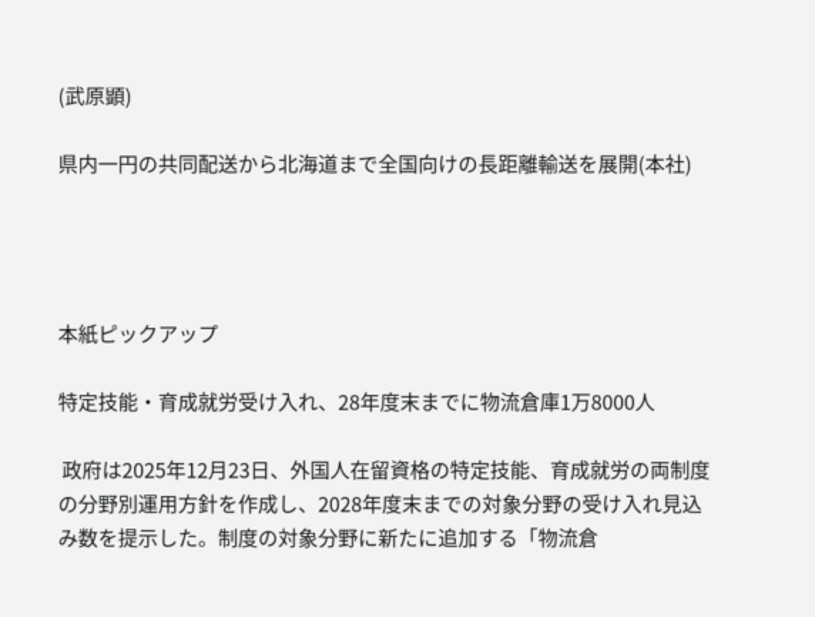(武原顕)

県内一円の共同配送から北海道まで全国向けの長距離輸送を展開(本社)




本紙ピックアップ

特定技能・育成就労受け入れ、28年度末までに物流倉庫1万8000人

 政府は2025年12月23日、外国人在留資格の特定技能、育成就労の両制度の分野別運用方針を作成し、2028年度末までの対象分野の受け入れ見込み数を提示した。制度の対象分野に新たに追加する「物流倉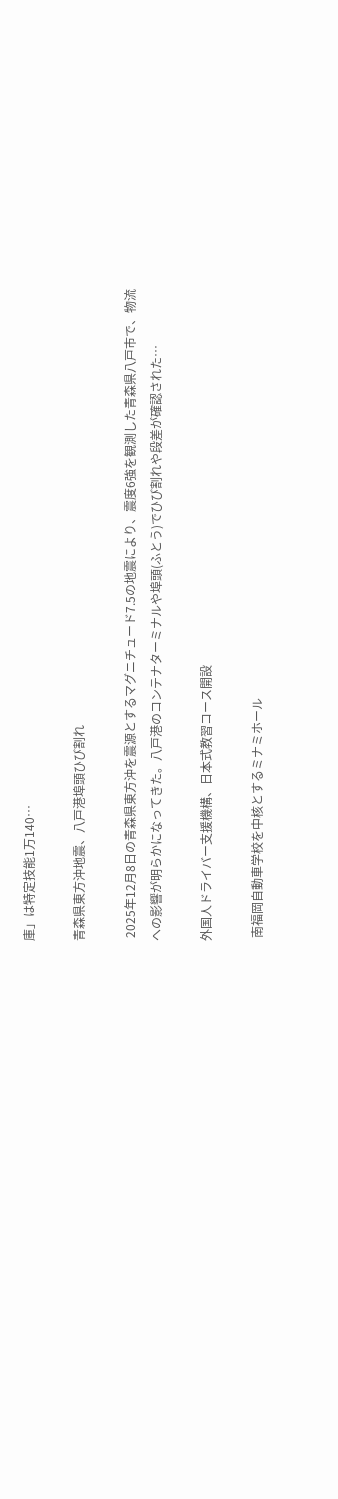庫」は特定技能1万140…

青森県東方沖地震、八戸港埠頭ひび割れ

 2025年12月8日の青森県東方沖を震源とするマグニチュード7.5の地震により、震度6強を観測した青森県八戸市で、物流への影響が明らかになってきた。八戸港のコンテナターミナルや埠頭(ふとう)でひび割れや段差が確認された…

外国人ドライバー支援機構、日本式教習コース開設

 南福岡自動車学校を中核とするミナミホール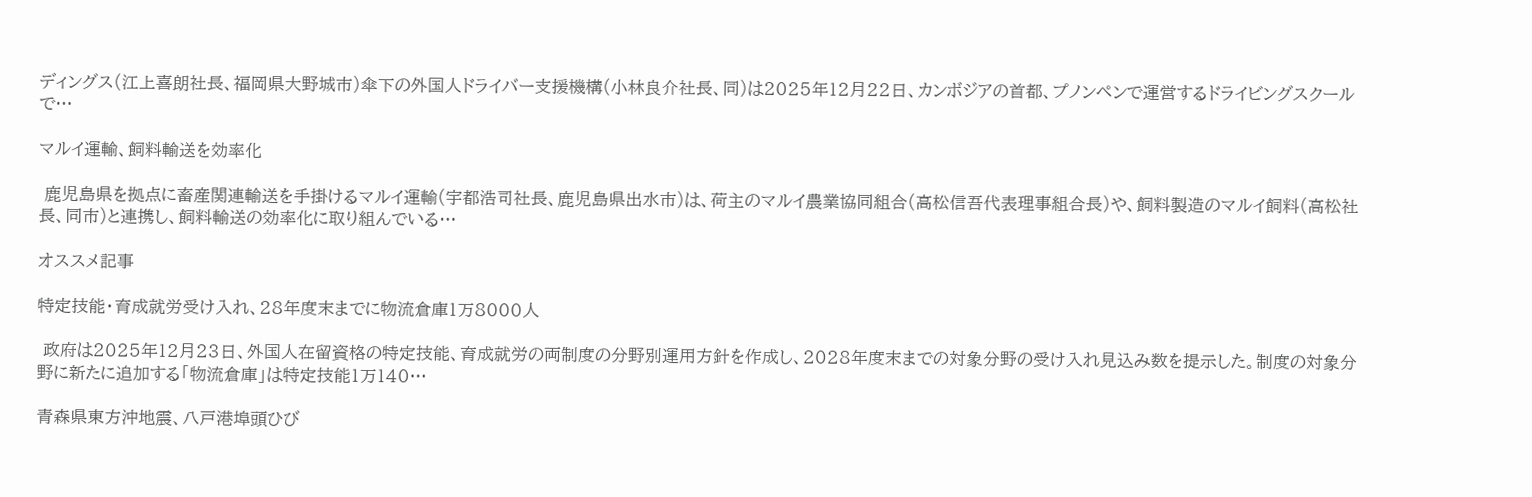ディングス(江上喜朗社長、福岡県大野城市)傘下の外国人ドライバー支援機構(小林良介社長、同)は2025年12月22日、カンボジアの首都、プノンペンで運営するドライビングスクールで…

マルイ運輸、飼料輸送を効率化

 鹿児島県を拠点に畜産関連輸送を手掛けるマルイ運輸(宇都浩司社長、鹿児島県出水市)は、荷主のマルイ農業協同組合(高松信吾代表理事組合長)や、飼料製造のマルイ飼料(高松社長、同市)と連携し、飼料輸送の効率化に取り組んでいる…

オススメ記事

特定技能・育成就労受け入れ、28年度末までに物流倉庫1万8000人

 政府は2025年12月23日、外国人在留資格の特定技能、育成就労の両制度の分野別運用方針を作成し、2028年度末までの対象分野の受け入れ見込み数を提示した。制度の対象分野に新たに追加する「物流倉庫」は特定技能1万140…

青森県東方沖地震、八戸港埠頭ひび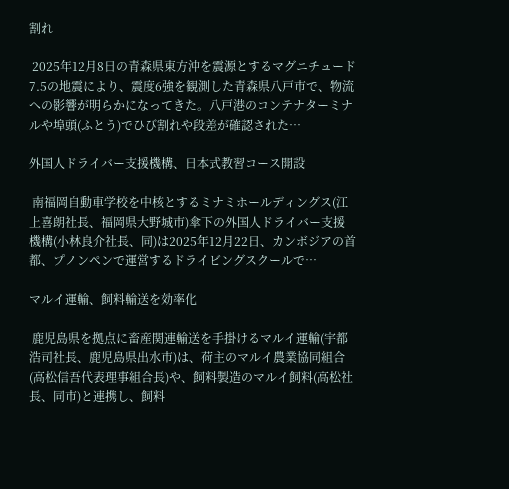割れ

 2025年12月8日の青森県東方沖を震源とするマグニチュード7.5の地震により、震度6強を観測した青森県八戸市で、物流への影響が明らかになってきた。八戸港のコンテナターミナルや埠頭(ふとう)でひび割れや段差が確認された…

外国人ドライバー支援機構、日本式教習コース開設

 南福岡自動車学校を中核とするミナミホールディングス(江上喜朗社長、福岡県大野城市)傘下の外国人ドライバー支援機構(小林良介社長、同)は2025年12月22日、カンボジアの首都、プノンペンで運営するドライビングスクールで…

マルイ運輸、飼料輸送を効率化

 鹿児島県を拠点に畜産関連輸送を手掛けるマルイ運輸(宇都浩司社長、鹿児島県出水市)は、荷主のマルイ農業協同組合(高松信吾代表理事組合長)や、飼料製造のマルイ飼料(高松社長、同市)と連携し、飼料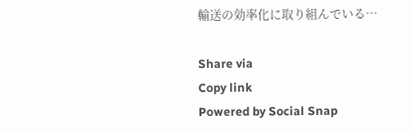輸送の効率化に取り組んでいる…

Share via
Copy link
Powered by Social Snap